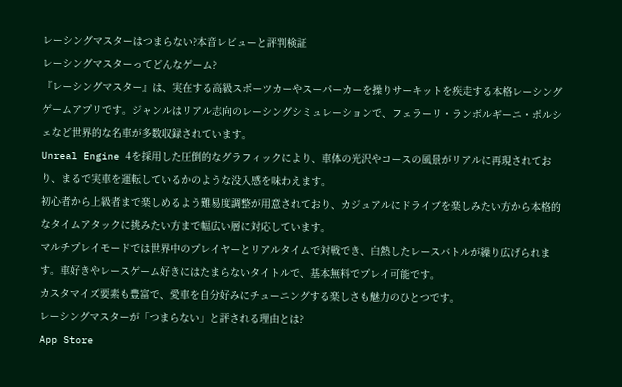レーシングマスターはつまらない?本音レビューと評判検証
レーシングマスターってどんなゲーム?
『レーシングマスター』は、実在する高級スポーツカーやスーパーカーを操りサーキットを疾走する本格レーシングゲームアプリです。ジャンルはリアル志向のレーシングシミュレーションで、フェラーリ・ランボルギーニ・ポルシェなど世界的な名車が多数収録されています。
Unreal Engine 4を採用した圧倒的なグラフィックにより、車体の光沢やコースの風景がリアルに再現されており、まるで実車を運転しているかのような没入感を味わえます。
初心者から上級者まで楽しめるよう難易度調整が用意されており、カジュアルにドライブを楽しみたい方から本格的なタイムアタックに挑みたい方まで幅広い層に対応しています。
マルチプレイモードでは世界中のプレイヤーとリアルタイムで対戦でき、白熱したレースバトルが繰り広げられます。車好きやレースゲーム好きにはたまらないタイトルで、基本無料でプレイ可能です。
カスタマイズ要素も豊富で、愛車を自分好みにチューニングする楽しさも魅力のひとつです。
レーシングマスターが「つまらない」と評される理由とは?
App Store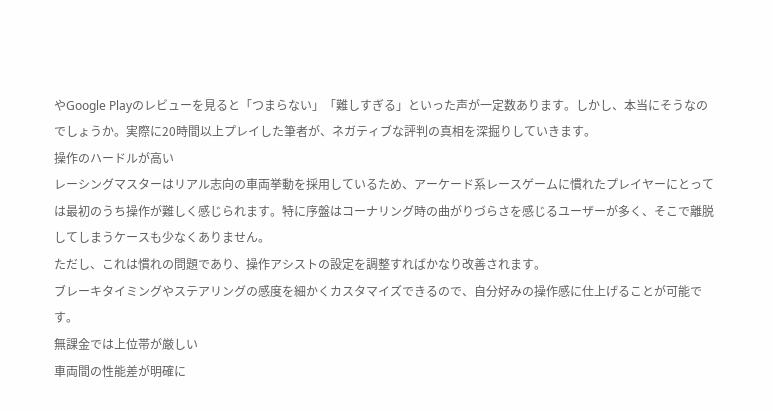やGoogle Playのレビューを見ると「つまらない」「難しすぎる」といった声が一定数あります。しかし、本当にそうなのでしょうか。実際に20時間以上プレイした筆者が、ネガティブな評判の真相を深掘りしていきます。
操作のハードルが高い
レーシングマスターはリアル志向の車両挙動を採用しているため、アーケード系レースゲームに慣れたプレイヤーにとっては最初のうち操作が難しく感じられます。特に序盤はコーナリング時の曲がりづらさを感じるユーザーが多く、そこで離脱してしまうケースも少なくありません。
ただし、これは慣れの問題であり、操作アシストの設定を調整すればかなり改善されます。
ブレーキタイミングやステアリングの感度を細かくカスタマイズできるので、自分好みの操作感に仕上げることが可能です。
無課金では上位帯が厳しい
車両間の性能差が明確に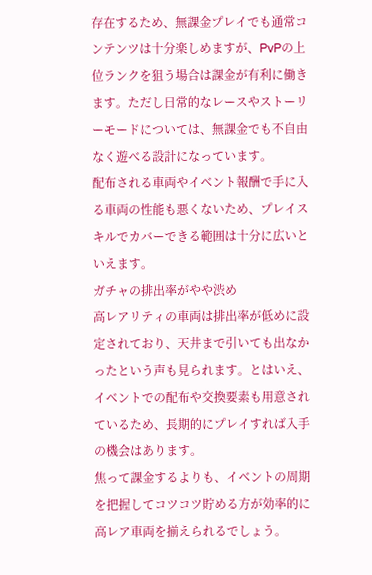存在するため、無課金プレイでも通常コンテンツは十分楽しめますが、PvPの上位ランクを狙う場合は課金が有利に働きます。ただし日常的なレースやストーリーモードについては、無課金でも不自由なく遊べる設計になっています。
配布される車両やイベント報酬で手に入る車両の性能も悪くないため、プレイスキルでカバーできる範囲は十分に広いといえます。
ガチャの排出率がやや渋め
高レアリティの車両は排出率が低めに設定されており、天井まで引いても出なかったという声も見られます。とはいえ、イベントでの配布や交換要素も用意されているため、長期的にプレイすれば入手の機会はあります。
焦って課金するよりも、イベントの周期を把握してコツコツ貯める方が効率的に高レア車両を揃えられるでしょう。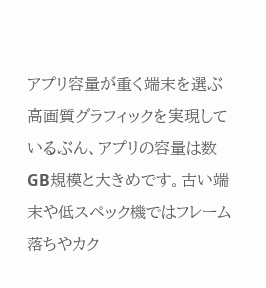アプリ容量が重く端末を選ぶ
高画質グラフィックを実現しているぶん、アプリの容量は数GB規模と大きめです。古い端末や低スペック機ではフレーム落ちやカク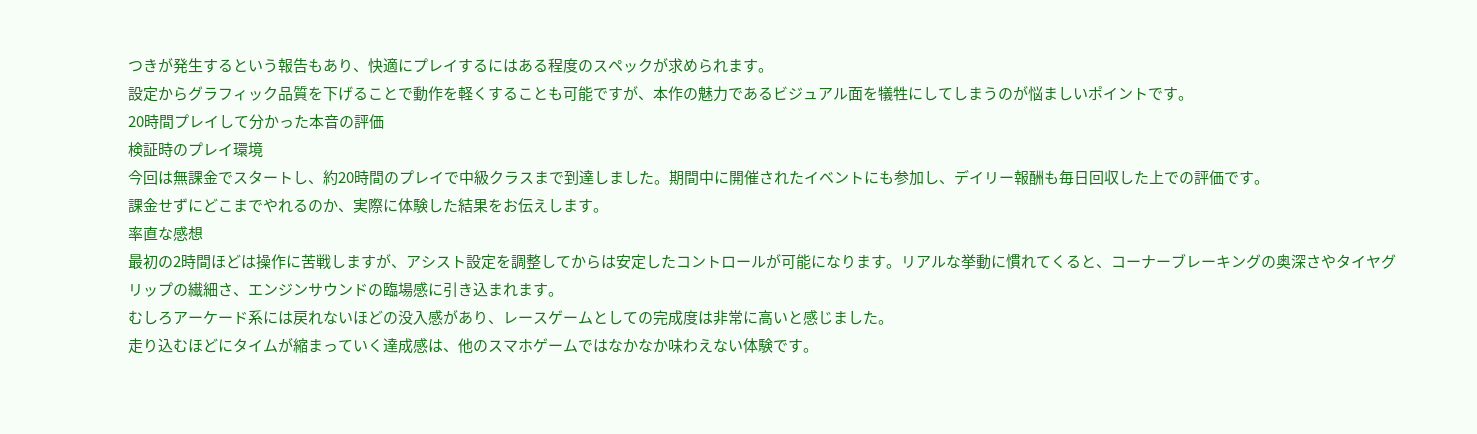つきが発生するという報告もあり、快適にプレイするにはある程度のスペックが求められます。
設定からグラフィック品質を下げることで動作を軽くすることも可能ですが、本作の魅力であるビジュアル面を犠牲にしてしまうのが悩ましいポイントです。
20時間プレイして分かった本音の評価
検証時のプレイ環境
今回は無課金でスタートし、約20時間のプレイで中級クラスまで到達しました。期間中に開催されたイベントにも参加し、デイリー報酬も毎日回収した上での評価です。
課金せずにどこまでやれるのか、実際に体験した結果をお伝えします。
率直な感想
最初の2時間ほどは操作に苦戦しますが、アシスト設定を調整してからは安定したコントロールが可能になります。リアルな挙動に慣れてくると、コーナーブレーキングの奥深さやタイヤグリップの繊細さ、エンジンサウンドの臨場感に引き込まれます。
むしろアーケード系には戻れないほどの没入感があり、レースゲームとしての完成度は非常に高いと感じました。
走り込むほどにタイムが縮まっていく達成感は、他のスマホゲームではなかなか味わえない体験です。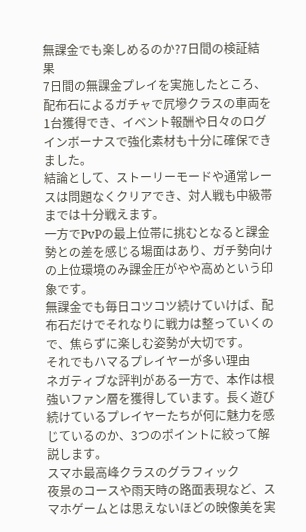無課金でも楽しめるのか?7日間の検証結果
7日間の無課金プレイを実施したところ、配布石によるガチャで凥墋クラスの車両を1台獲得でき、イベント報酬や日々のログインボーナスで強化素材も十分に確保できました。
結論として、ストーリーモードや通常レースは問題なくクリアでき、対人戦も中級帯までは十分戦えます。
一方でPvPの最上位帯に挑むとなると課金勢との差を感じる場面はあり、ガチ勢向けの上位環境のみ課金圧がやや高めという印象です。
無課金でも毎日コツコツ続けていけば、配布石だけでそれなりに戦力は整っていくので、焦らずに楽しむ姿勢が大切です。
それでもハマるプレイヤーが多い理由
ネガティブな評判がある一方で、本作は根強いファン層を獲得しています。長く遊び続けているプレイヤーたちが何に魅力を感じているのか、3つのポイントに絞って解説します。
スマホ最高峰クラスのグラフィック
夜景のコースや雨天時の路面表現など、スマホゲームとは思えないほどの映像美を実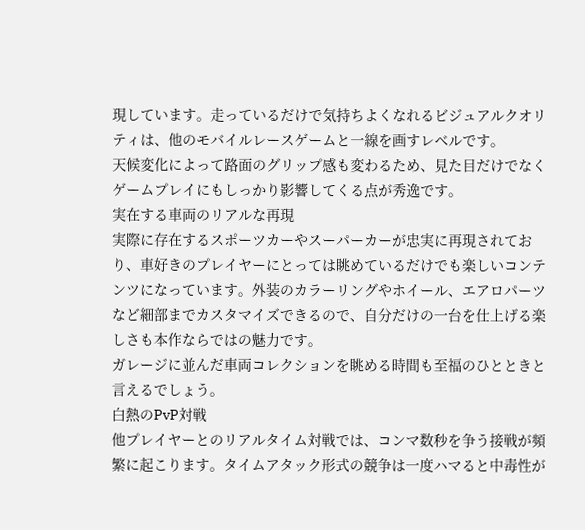現しています。走っているだけで気持ちよくなれるビジュアルクオリティは、他のモバイルレースゲームと一線を画すレベルです。
天候変化によって路面のグリップ感も変わるため、見た目だけでなくゲームプレイにもしっかり影響してくる点が秀逸です。
実在する車両のリアルな再現
実際に存在するスポーツカーやスーパーカーが忠実に再現されており、車好きのプレイヤーにとっては眺めているだけでも楽しいコンテンツになっています。外装のカラーリングやホイール、エアロパーツなど細部までカスタマイズできるので、自分だけの一台を仕上げる楽しさも本作ならではの魅力です。
ガレージに並んだ車両コレクションを眺める時間も至福のひとときと言えるでしょう。
白熱のPvP対戦
他プレイヤーとのリアルタイム対戦では、コンマ数秒を争う接戦が頻繁に起こります。タイムアタック形式の競争は一度ハマると中毒性が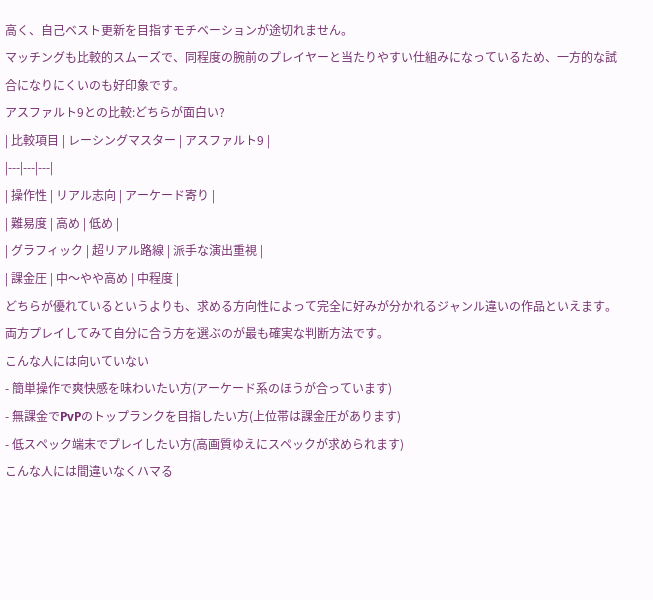高く、自己ベスト更新を目指すモチベーションが途切れません。
マッチングも比較的スムーズで、同程度の腕前のプレイヤーと当たりやすい仕組みになっているため、一方的な試合になりにくいのも好印象です。
アスファルト9との比較:どちらが面白い?
| 比較項目 | レーシングマスター | アスファルト9 |
|---|---|---|
| 操作性 | リアル志向 | アーケード寄り |
| 難易度 | 高め | 低め |
| グラフィック | 超リアル路線 | 派手な演出重視 |
| 課金圧 | 中〜やや高め | 中程度 |
どちらが優れているというよりも、求める方向性によって完全に好みが分かれるジャンル違いの作品といえます。
両方プレイしてみて自分に合う方を選ぶのが最も確実な判断方法です。
こんな人には向いていない
- 簡単操作で爽快感を味わいたい方(アーケード系のほうが合っています)
- 無課金でPvPのトップランクを目指したい方(上位帯は課金圧があります)
- 低スペック端末でプレイしたい方(高画質ゆえにスペックが求められます)
こんな人には間違いなくハマる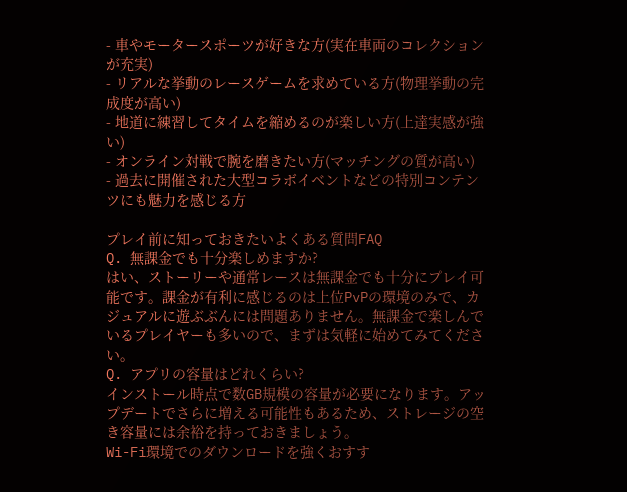- 車やモータースポーツが好きな方(実在車両のコレクションが充実)
- リアルな挙動のレースゲームを求めている方(物理挙動の完成度が高い)
- 地道に練習してタイムを縮めるのが楽しい方(上達実感が強い)
- オンライン対戦で腕を磨きたい方(マッチングの質が高い)
- 過去に開催された大型コラボイベントなどの特別コンテンツにも魅力を感じる方

プレイ前に知っておきたいよくある質問FAQ
Q. 無課金でも十分楽しめますか?
はい、ストーリーや通常レースは無課金でも十分にプレイ可能です。課金が有利に感じるのは上位PvPの環境のみで、カジュアルに遊ぶぶんには問題ありません。無課金で楽しんでいるプレイヤーも多いので、まずは気軽に始めてみてください。
Q. アプリの容量はどれくらい?
インストール時点で数GB規模の容量が必要になります。アップデートでさらに増える可能性もあるため、ストレージの空き容量には余裕を持っておきましょう。
Wi-Fi環境でのダウンロードを強くおすす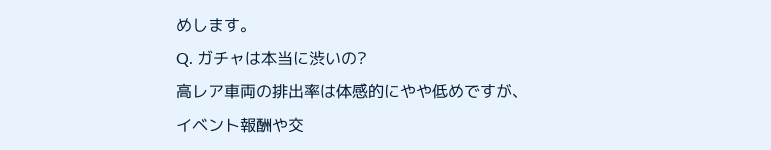めします。
Q. ガチャは本当に渋いの?
高レア車両の排出率は体感的にやや低めですが、イベント報酬や交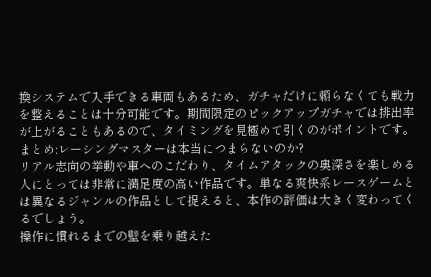換システムで入手できる車両もあるため、ガチャだけに頼らなくても戦力を整えることは十分可能です。期間限定のピックアップガチャでは排出率が上がることもあるので、タイミングを見極めて引くのがポイントです。
まとめ:レーシングマスターは本当につまらないのか?
リアル志向の挙動や車へのこだわり、タイムアタックの奥深さを楽しめる人にとっては非常に満足度の高い作品です。単なる爽快系レースゲームとは異なるジャンルの作品として捉えると、本作の評価は大きく変わってくるでしょう。
操作に慣れるまでの壁を乗り越えた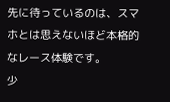先に待っているのは、スマホとは思えないほど本格的なレース体験です。
少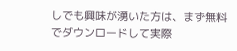しでも興味が湧いた方は、まず無料でダウンロードして実際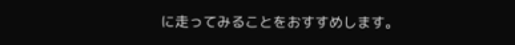に走ってみることをおすすめします。